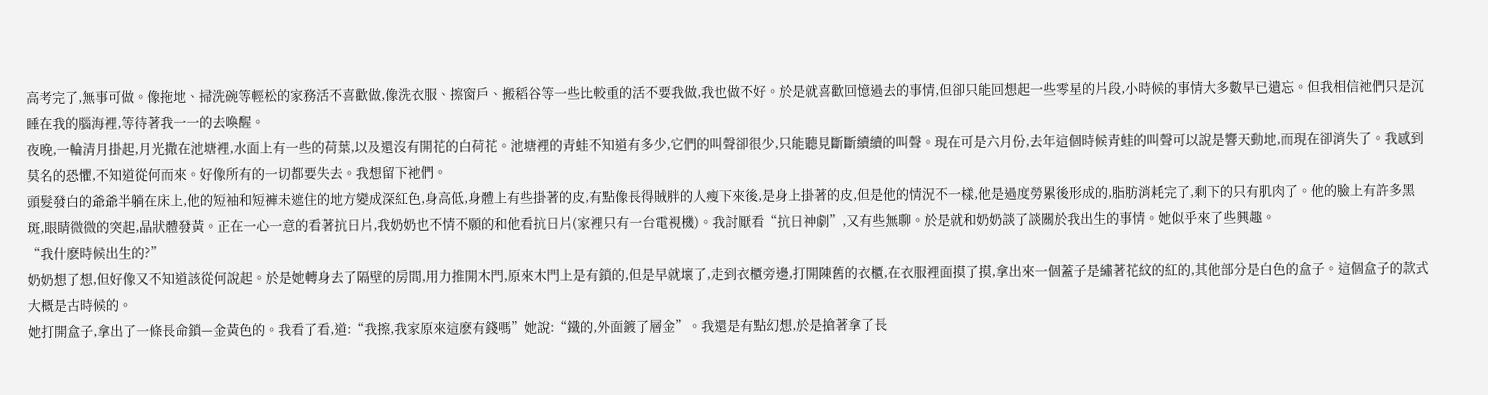高考完了,無事可做。像拖地、掃洗碗等輕松的家務活不喜歡做,像洗衣服、擦窗戶、搬稻谷等一些比較重的活不要我做,我也做不好。於是就喜歡回憶過去的事情,但卻只能回想起一些零星的片段,小時候的事情大多數早已遺忘。但我相信祂們只是沉睡在我的腦海裡,等待著我一一的去喚醒。
夜晚,一輪清月掛起,月光撒在池塘裡,水面上有一些的荷葉,以及還沒有開花的白荷花。池塘裡的青蛙不知道有多少,它們的叫聲卻很少,只能聽見斷斷續續的叫聲。現在可是六月份,去年這個時候青蛙的叫聲可以說是響天動地,而現在卻消失了。我感到莫名的恐懼,不知道從何而來。好像所有的一切都要失去。我想留下衪們。
頭髮發白的爺爺半躺在床上,他的短袖和短褲未遮住的地方變成深紅色,身高低,身體上有些掛著的皮,有點像長得賊胖的人瘦下來後,是身上掛著的皮,但是他的情況不一樣,他是過度勞累後形成的,脂肪消耗完了,剩下的只有肌肉了。他的臉上有許多黑斑,眼睛微微的突起,晶狀體發黃。正在一心一意的看著抗日片,我奶奶也不情不願的和他看抗日片(家裡只有一台電視機)。我討厭看“抗日神劇”,又有些無聊。於是就和奶奶談了談關於我出生的事情。她似乎來了些興趣。
“我什麽時候出生的?”
奶奶想了想,但好像又不知道該從何說起。於是她轉身去了隔壁的房間,用力推開木門,原來木門上是有鎖的,但是早就壞了,走到衣櫃旁邊,打開陳舊的衣櫃,在衣服裡面摸了摸,拿出來一個蓋子是繡著花紋的紅的,其他部分是白色的盒子。這個盒子的款式大概是古時候的。
她打開盒子,拿出了一條長命鎖—金黃色的。我看了看,道:“我擦,我家原來這麽有錢嗎”她說:“鐵的,外面鍍了層金”。我還是有點幻想,於是搶著拿了長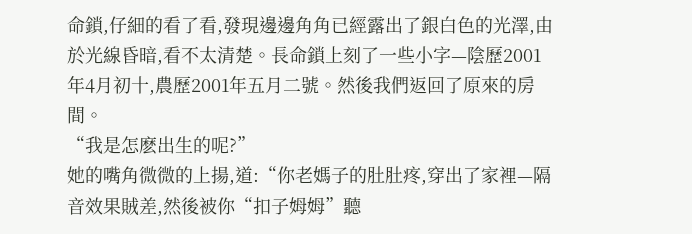命鎖,仔細的看了看,發現邊邊角角已經露出了銀白色的光澤,由於光線昏暗,看不太清楚。長命鎖上刻了一些小字—陰歷2001年4月初十,農歷2001年五月二號。然後我們返回了原來的房間。
“我是怎麽出生的呢?”
她的嘴角微微的上揚,道:“你老媽子的肚肚疼,穿出了家裡—隔音效果賊差,然後被你“扣子姆姆”聽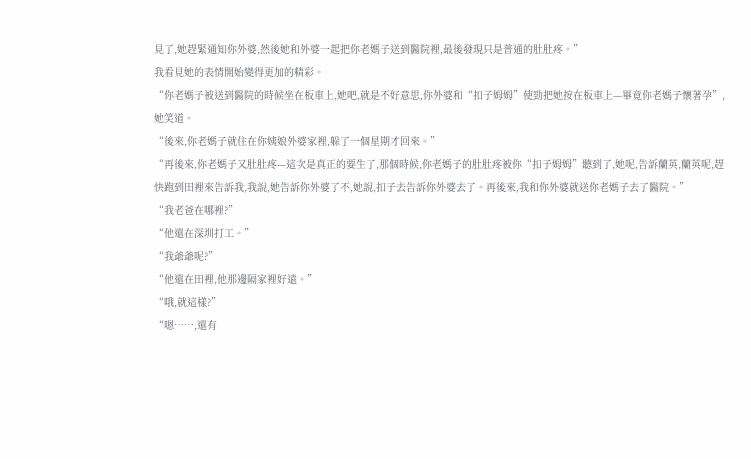見了,她趕緊通知你外婆,然後她和外婆一起把你老媽子送到醫院裡,最後發現只是普通的肚肚疼。”
我看見她的表情開始變得更加的精彩。
“你老媽子被送到醫院的時候坐在板車上,她吧,就是不好意思,你外婆和“扣子姆姆”使勁把她按在板車上—畢竟你老媽子懷著孕”,她笑道。
“後來,你老媽子就住在你姨娘外婆家裡,躲了一個星期才回來。”
“再後來,你老媽子又肚肚疼—這次是真正的要生了,那個時候,你老媽子的肚肚疼被你“扣子姆姆”聽到了,她呢,告訴蘭英,蘭英呢,趕快跑到田裡來告訴我,我說,她告訴你外婆了不,她說,扣子去告訴你外婆去了。再後來,我和你外婆就送你老媽子去了醫院。”
“我老爸在哪裡?”
“他還在深圳打工。”
“我爺爺呢?”
“他還在田裡,他那邊隔家裡好遠。”
“哦,就這樣?”
“嗯……,還有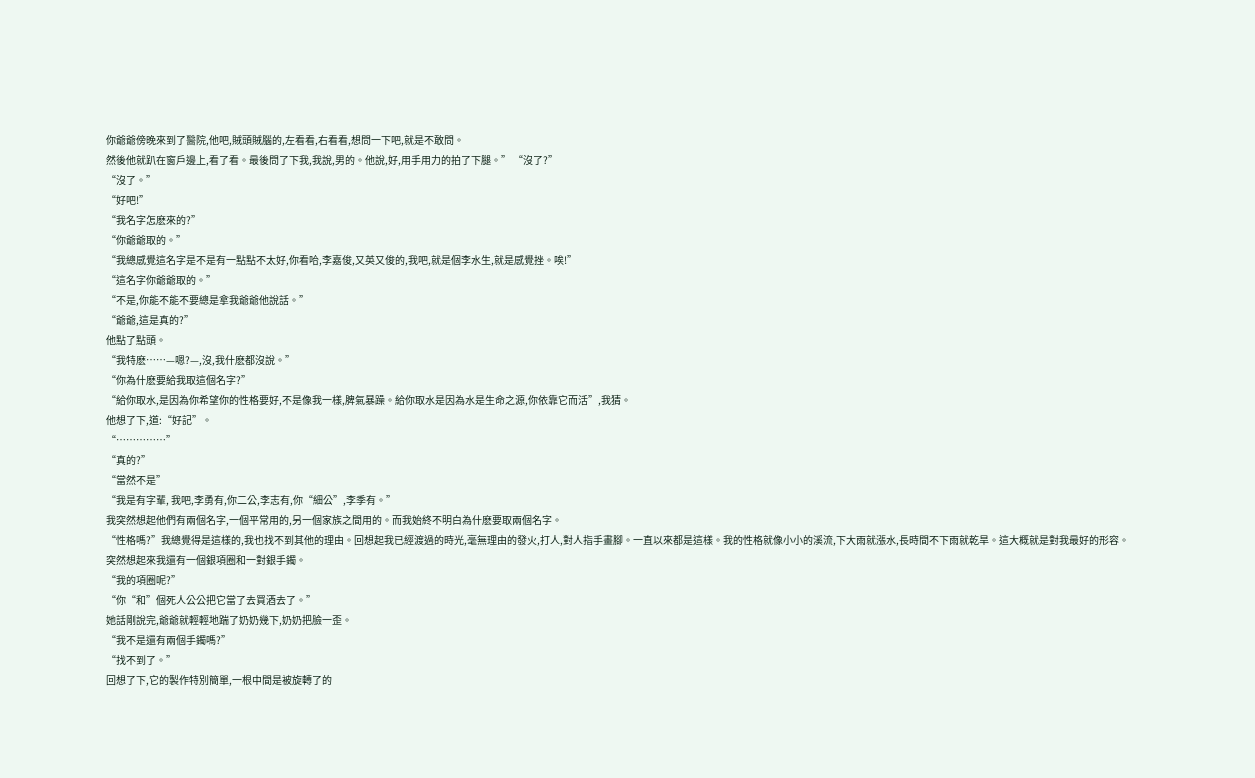你爺爺傍晚來到了醫院,他吧,賊頭賊腦的,左看看,右看看,想問一下吧,就是不敢問。
然後他就趴在窗戶邊上,看了看。最後問了下我,我說,男的。他說,好,用手用力的拍了下腿。” “沒了?”
“沒了。”
“好吧!”
“我名字怎麽來的?”
“你爺爺取的。”
“我總感覺這名字是不是有一點點不太好,你看哈,李嘉俊,又英又俊的,我吧,就是個李水生,就是感覺挫。唉!”
“這名字你爺爺取的。”
“不是,你能不能不要總是拿我爺爺他說話。”
“爺爺,這是真的?”
他點了點頭。
“我特麽……—嗯?—,沒,我什麽都沒說。”
“你為什麽要給我取這個名字?”
“給你取水,是因為你希望你的性格要好,不是像我一樣,脾氣暴躁。給你取水是因為水是生命之源,你依靠它而活”,我猜。
他想了下,道:“好記”。
“……………”
“真的?”
“當然不是”
“我是有字輩, 我吧,李勇有,你二公,李志有,你“細公”,李季有。”
我突然想起他們有兩個名字,一個平常用的,另一個家族之間用的。而我始終不明白為什麽要取兩個名字。
“性格嗎?”我總覺得是這樣的,我也找不到其他的理由。回想起我已經渡過的時光,毫無理由的發火,打人,對人指手畫腳。一直以來都是這樣。我的性格就像小小的溪流,下大雨就漲水,長時間不下雨就乾旱。這大概就是對我最好的形容。
突然想起來我還有一個銀項圈和一對銀手鐲。
“我的項圈呢?”
“你“和”個死人公公把它當了去買酒去了。”
她話剛說完,爺爺就輕輕地踹了奶奶幾下,奶奶把臉一歪。
“我不是還有兩個手鐲嗎?”
“找不到了。”
回想了下,它的製作特別簡單,一根中間是被旋轉了的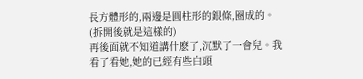長方體形的,兩邊是圓柱形的銀條,圈成的。(拆開後就是這樣的)
再後面就不知道講什麽了,沉默了一會兒。我看了看她,她的已經有些白頭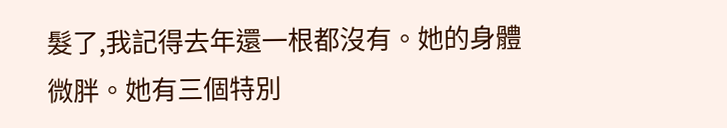髮了,我記得去年還一根都沒有。她的身體微胖。她有三個特別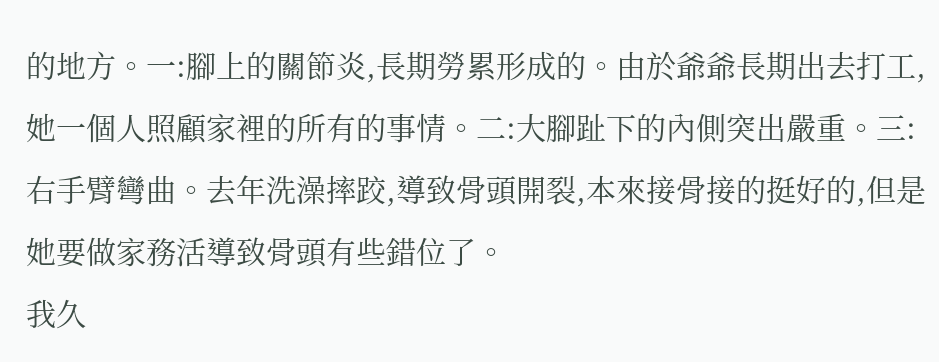的地方。一:腳上的關節炎,長期勞累形成的。由於爺爺長期出去打工,她一個人照顧家裡的所有的事情。二:大腳趾下的內側突出嚴重。三:右手臂彎曲。去年洗澡摔跤,導致骨頭開裂,本來接骨接的挺好的,但是她要做家務活導致骨頭有些錯位了。
我久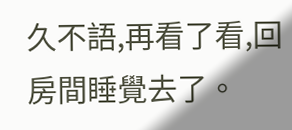久不語,再看了看,回房間睡覺去了。